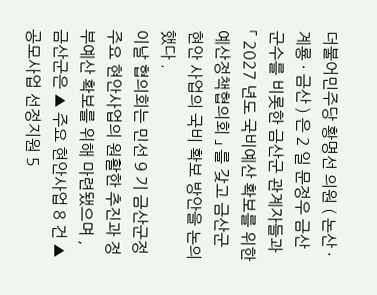더불어민주당 황명선 의원 ( 논산 · 계룡 · 금산 ) 은 2 일 문정우 금산군수를 비롯한 금산군 관계자들과 「 2027 년도 국비예산 확보를 위한 예산정책협의회 」 를 갖고 금산군 현안 사업의 국비 확보 방안을 논의했다 .
이날 협의회는 민선 9 기 금산군정 주요 현안사업의 원활한 추진과 정부예산 확보를 위해 마련됐으며 , 금산군은 ▲ 주요 현안사업 8 건 ▲ 공모사업 선정지원 5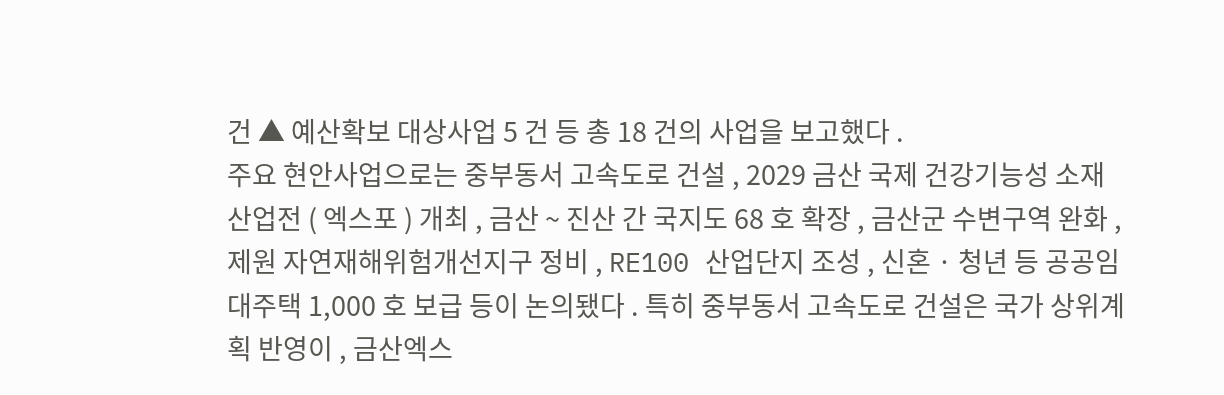건 ▲ 예산확보 대상사업 5 건 등 총 18 건의 사업을 보고했다 .
주요 현안사업으로는 중부동서 고속도로 건설 , 2029 금산 국제 건강기능성 소재 산업전 ( 엑스포 ) 개최 , 금산 ~ 진산 간 국지도 68 호 확장 , 금산군 수변구역 완화 , 제원 자연재해위험개선지구 정비 , RE100 산업단지 조성 , 신혼 · 청년 등 공공임대주택 1,000 호 보급 등이 논의됐다 . 특히 중부동서 고속도로 건설은 국가 상위계획 반영이 , 금산엑스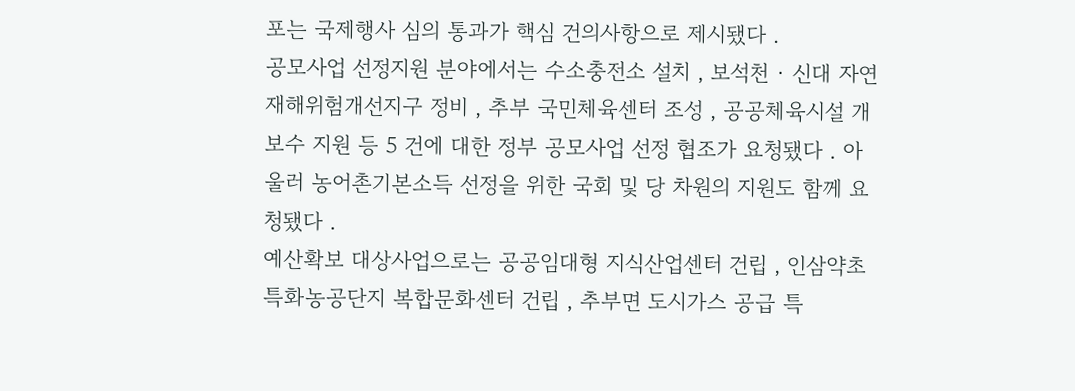포는 국제행사 심의 통과가 핵심 건의사항으로 제시됐다 .
공모사업 선정지원 분야에서는 수소충전소 설치 , 보석천 · 신대 자연재해위험개선지구 정비 , 추부 국민체육센터 조성 , 공공체육시설 개보수 지원 등 5 건에 대한 정부 공모사업 선정 협조가 요청됐다 . 아울러 농어촌기본소득 선정을 위한 국회 및 당 차원의 지원도 함께 요청됐다 .
예산확보 대상사업으로는 공공임대형 지식산업센터 건립 , 인삼약초특화농공단지 복합문화센터 건립 , 추부면 도시가스 공급 특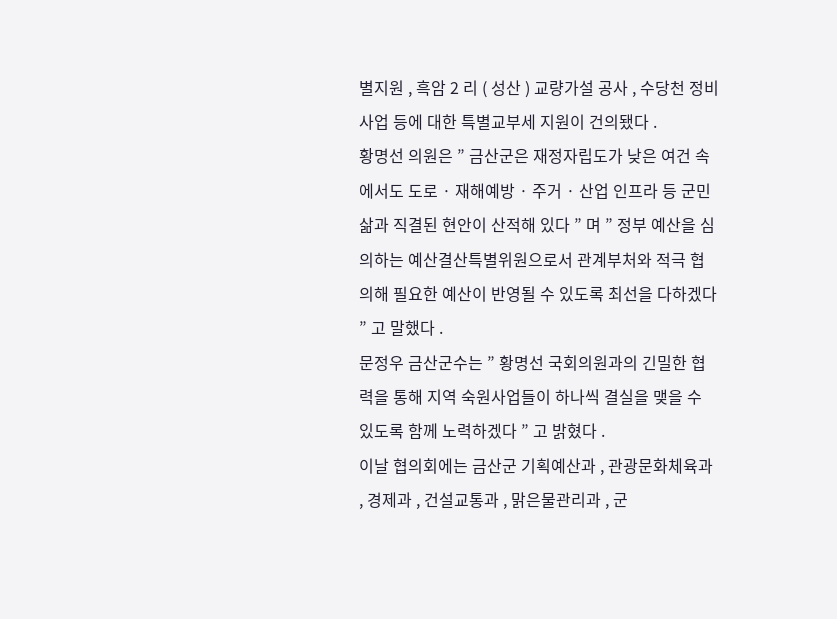별지원 , 흑암 2 리 ( 성산 ) 교량가설 공사 , 수당천 정비사업 등에 대한 특별교부세 지원이 건의됐다 .
황명선 의원은 ” 금산군은 재정자립도가 낮은 여건 속에서도 도로 · 재해예방 · 주거 · 산업 인프라 등 군민 삶과 직결된 현안이 산적해 있다 ” 며 ” 정부 예산을 심의하는 예산결산특별위원으로서 관계부처와 적극 협의해 필요한 예산이 반영될 수 있도록 최선을 다하겠다 ” 고 말했다 .
문정우 금산군수는 ” 황명선 국회의원과의 긴밀한 협력을 통해 지역 숙원사업들이 하나씩 결실을 맺을 수 있도록 함께 노력하겠다 ” 고 밝혔다 .
이날 협의회에는 금산군 기획예산과 , 관광문화체육과 , 경제과 , 건설교통과 , 맑은물관리과 , 군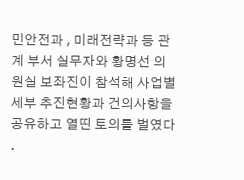민안전과 , 미래전략과 등 관계 부서 실무자와 황명선 의원실 보좌진이 참석해 사업별 세부 추진현황과 건의사항을 공유하고 열띤 토의를 벌였다 .